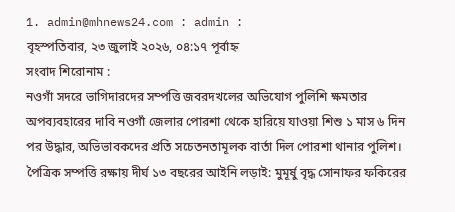1. admin@mhnews24.com : admin :
বৃহস্পতিবার, ২৩ জুলাই ২০২৬, ০৪:১৭ পূর্বাহ্ন
সংবাদ শিরোনাম :
নওগাঁ সদরে ভাগিদারদের সম্পত্তি জবরদখলের অভিযোগ পুলিশি ক্ষমতার অপব্যবহারের দাবি নওগাঁ জেলার পোরশা থেকে হারিয়ে যাওয়া শিশু ১ মাস ৬ দিন পর উদ্ধার, অভিভাবকদের প্রতি সচেতনতামূলক বার্তা দিল পোরশা থানার পুলিশ। পৈত্রিক সম্পত্তি রক্ষায় দীর্ঘ ১৩ বছরের আইনি লড়াই: মুমূর্ষু বৃদ্ধ সোনাফর ফকিরের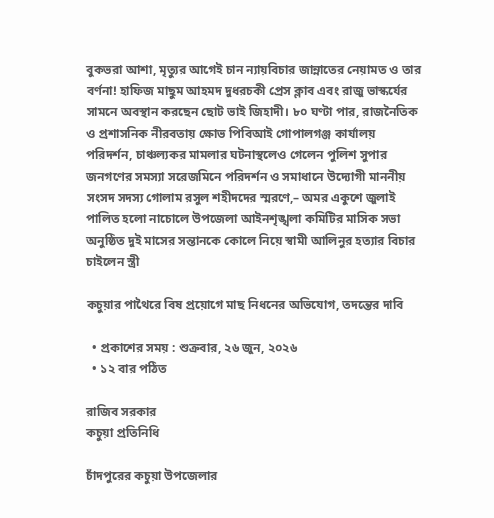বুকভরা আশা, মৃত্যুর আগেই চান ন্যায়বিচার জান্নাতের নেয়ামত ও তার বর্ণনা! হাফিজ মাছুম আহমদ দুধরচকী প্রেস ক্লাব এবং রাজু ভাস্কর্যের সামনে অবস্থান করছেন ছোট ভাই জিহাদী। ৮০ ঘণ্টা পার, রাজনৈতিক ও প্রশাসনিক নীরবতায় ক্ষোভ পিবিআই গোপালগঞ্জ কার্যালয় পরিদর্শন, চাঞ্চল্যকর মামলার ঘটনাস্থলেও গেলেন পুলিশ সুপার জনগণের সমস্যা সরেজমিনে পরিদর্শন ও সমাধানে উদ্যোগী মাননীয় সংসদ সদস্য গোলাম রসুল শহীদদের স্মরণে,– অমর একুশে জুলাই পালিত হলো নাচোলে উপজেলা আইনশৃঙ্খলা কমিটির মাসিক সভা অনুষ্ঠিত দুই মাসের সন্তানকে কোলে নিয়ে স্বামী আলিনুর হত্যার বিচার চাইলেন স্ত্রী

কচুয়ার পাথৈরে বিষ প্রয়োগে মাছ নিধনের অভিযোগ, তদন্তের দাবি

  • প্রকাশের সময় : শুক্রবার, ২৬ জুন, ২০২৬
  • ১২ বার পঠিত

রাজিব সরকার
কচুয়া প্রতিনিধি

চাঁদপুরের কচুয়া উপজেলার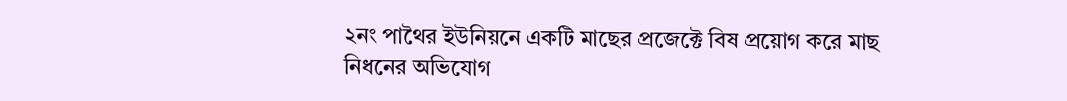২নং পাথৈর ইউনিয়নে একটি মাছের প্রজেক্টে বিষ প্রয়োগ করে মাছ নিধনের অভিযোগ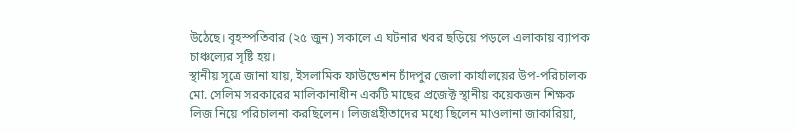উঠেছে। বৃহস্পতিবার (২৫ জুন) সকালে এ ঘটনার খবর ছড়িয়ে পড়লে এলাকায় ব্যাপক চাঞ্চল্যের সৃষ্টি হয়।
স্থানীয় সূত্রে জানা যায়, ইসলামিক ফাউন্ডেশন চাঁদপুর জেলা কার্যালয়ের উপ-পরিচালক মো. সেলিম সরকারের মালিকানাধীন একটি মাছের প্রজেক্ট স্থানীয় কয়েকজন শিক্ষক লিজ নিয়ে পরিচালনা করছিলেন। লিজগ্রহীতাদের মধ্যে ছিলেন মাওলানা জাকারিয়া,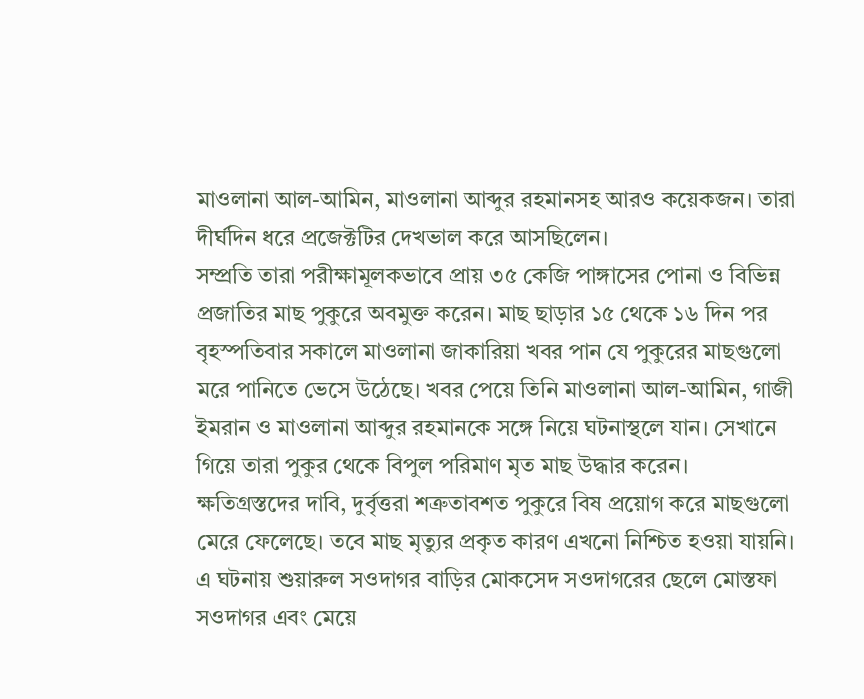মাওলানা আল-আমিন, মাওলানা আব্দুর রহমানসহ আরও কয়েকজন। তারা দীর্ঘদিন ধরে প্রজেক্টটির দেখভাল করে আসছিলেন।
সম্প্রতি তারা পরীক্ষামূলকভাবে প্রায় ৩৫ কেজি পাঙ্গাসের পোনা ও বিভিন্ন প্রজাতির মাছ পুকুরে অবমুক্ত করেন। মাছ ছাড়ার ১৫ থেকে ১৬ দিন পর বৃহস্পতিবার সকালে মাওলানা জাকারিয়া খবর পান যে পুকুরের মাছগুলো মরে পানিতে ভেসে উঠেছে। খবর পেয়ে তিনি মাওলানা আল-আমিন, গাজী ইমরান ও মাওলানা আব্দুর রহমানকে সঙ্গে নিয়ে ঘটনাস্থলে যান। সেখানে গিয়ে তারা পুকুর থেকে বিপুল পরিমাণ মৃত মাছ উদ্ধার করেন।
ক্ষতিগ্রস্তদের দাবি, দুর্বৃত্তরা শত্রুতাবশত পুকুরে বিষ প্রয়োগ করে মাছগুলো মেরে ফেলেছে। তবে মাছ মৃত্যুর প্রকৃত কারণ এখনো নিশ্চিত হওয়া যায়নি।
এ ঘটনায় শুয়ারুল সওদাগর বাড়ির মোকসেদ সওদাগরের ছেলে মোস্তফা সওদাগর এবং মেয়ে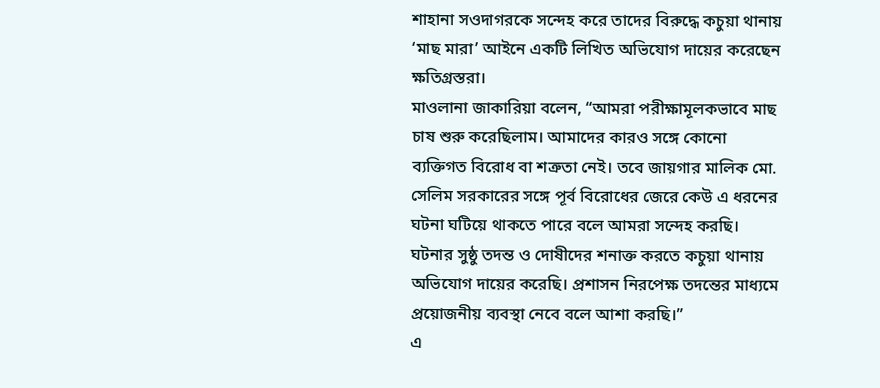শাহানা সওদাগরকে সন্দেহ করে তাদের বিরুদ্ধে কচুয়া থানায় ‘মাছ মারা’ আইনে একটি লিখিত অভিযোগ দায়ের করেছেন ক্ষতিগ্রস্তরা।
মাওলানা জাকারিয়া বলেন, “আমরা পরীক্ষামূলকভাবে মাছ চাষ শুরু করেছিলাম। আমাদের কারও সঙ্গে কোনো ব্যক্তিগত বিরোধ বা শত্রুতা নেই। তবে জায়গার মালিক মো. সেলিম সরকারের সঙ্গে পূর্ব বিরোধের জেরে কেউ এ ধরনের ঘটনা ঘটিয়ে থাকতে পারে বলে আমরা সন্দেহ করছি। ঘটনার সুষ্ঠু তদন্ত ও দোষীদের শনাক্ত করতে কচুয়া থানায় অভিযোগ দায়ের করেছি। প্রশাসন নিরপেক্ষ তদন্তের মাধ্যমে প্রয়োজনীয় ব্যবস্থা নেবে বলে আশা করছি।”
এ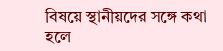বিষয়ে স্থানীয়দের সঙ্গে কথা হলে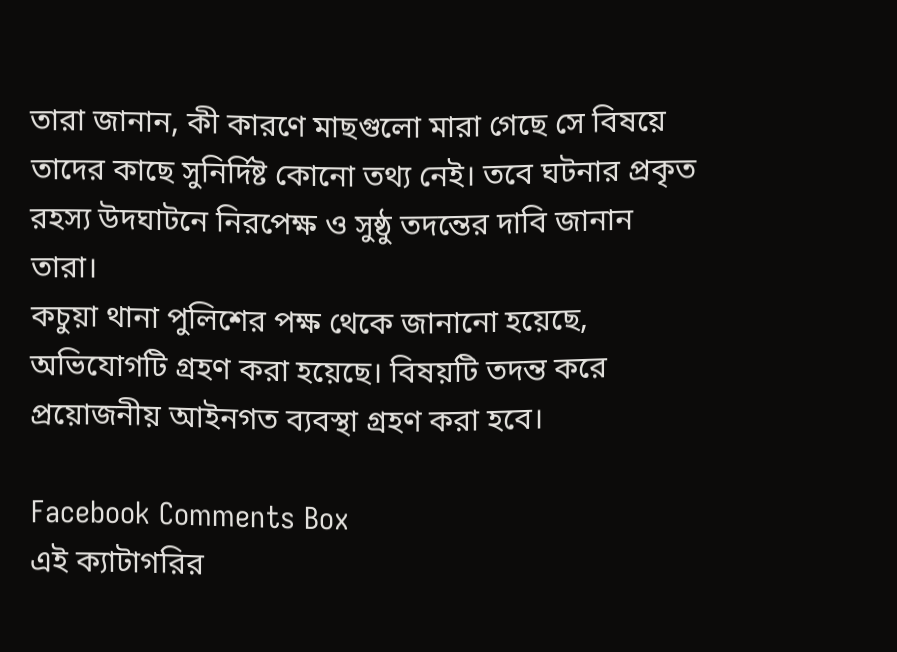তারা জানান, কী কারণে মাছগুলো মারা গেছে সে বিষয়ে তাদের কাছে সুনির্দিষ্ট কোনো তথ্য নেই। তবে ঘটনার প্রকৃত রহস্য উদঘাটনে নিরপেক্ষ ও সুষ্ঠু তদন্তের দাবি জানান তারা।
কচুয়া থানা পুলিশের পক্ষ থেকে জানানো হয়েছে, অভিযোগটি গ্রহণ করা হয়েছে। বিষয়টি তদন্ত করে প্রয়োজনীয় আইনগত ব্যবস্থা গ্রহণ করা হবে।

Facebook Comments Box
এই ক্যাটাগরির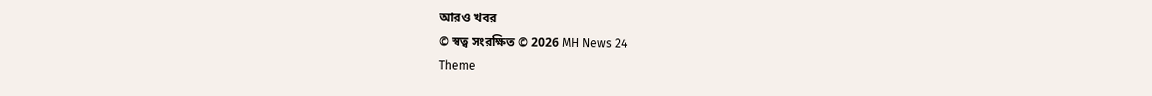আরও খবর
© স্বত্ব সংরক্ষিত © 2026 MH News 24
Theme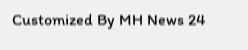Customized By MH News 24